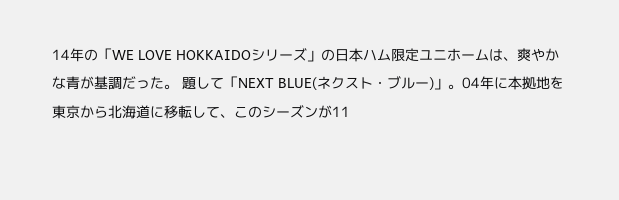14年の「WE LOVE HOKKAIDOシリーズ」の日本ハム限定ユニホームは、爽やかな青が基調だった。 題して「NEXT BLUE(ネクスト・ブルー)」。04年に本拠地を東京から北海道に移転して、このシーズンが11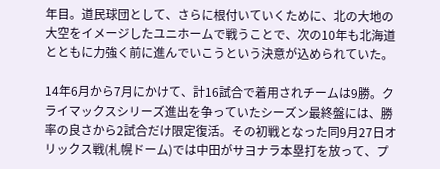年目。道民球団として、さらに根付いていくために、北の大地の大空をイメージしたユニホームで戦うことで、次の10年も北海道とともに力強く前に進んでいこうという決意が込められていた。

14年6月から7月にかけて、計16試合で着用されチームは9勝。クライマックスシリーズ進出を争っていたシーズン最終盤には、勝率の良さから2試合だけ限定復活。その初戦となった同9月27日オリックス戦(札幌ドーム)では中田がサヨナラ本塁打を放って、プ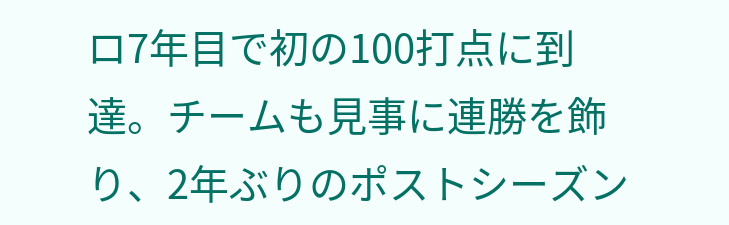ロ7年目で初の100打点に到達。チームも見事に連勝を飾り、2年ぶりのポストシーズン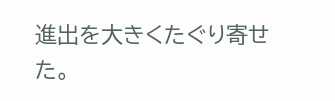進出を大きくたぐり寄せた。